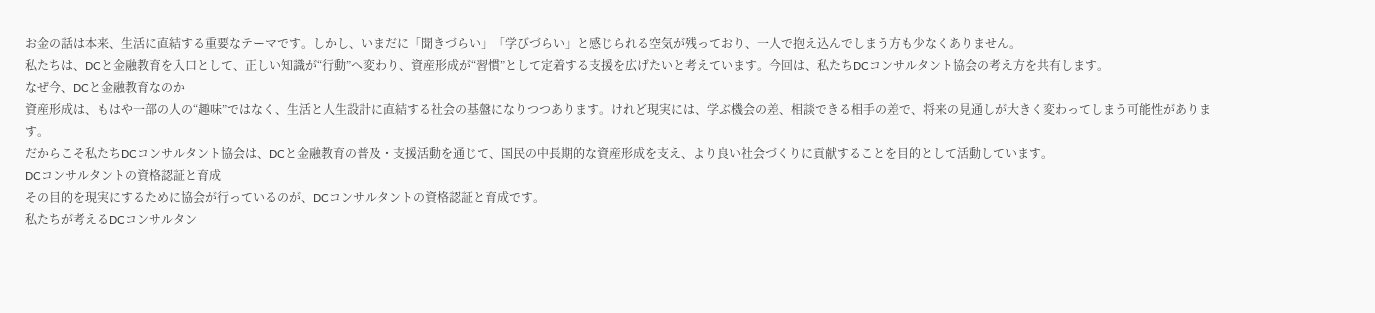お金の話は本来、生活に直結する重要なテーマです。しかし、いまだに「聞きづらい」「学びづらい」と感じられる空気が残っており、一人で抱え込んでしまう方も少なくありません。
私たちは、DCと金融教育を入口として、正しい知識が“行動”へ変わり、資産形成が“習慣”として定着する支援を広げたいと考えています。今回は、私たちDCコンサルタント協会の考え方を共有します。
なぜ今、DCと金融教育なのか
資産形成は、もはや一部の人の“趣味”ではなく、生活と人生設計に直結する社会の基盤になりつつあります。けれど現実には、学ぶ機会の差、相談できる相手の差で、将来の見通しが大きく変わってしまう可能性があります。
だからこそ私たちDCコンサルタント協会は、DCと金融教育の普及・支援活動を通じて、国民の中長期的な資産形成を支え、より良い社会づくりに貢献することを目的として活動しています。
DCコンサルタントの資格認証と育成
その目的を現実にするために協会が行っているのが、DCコンサルタントの資格認証と育成です。
私たちが考えるDCコンサルタン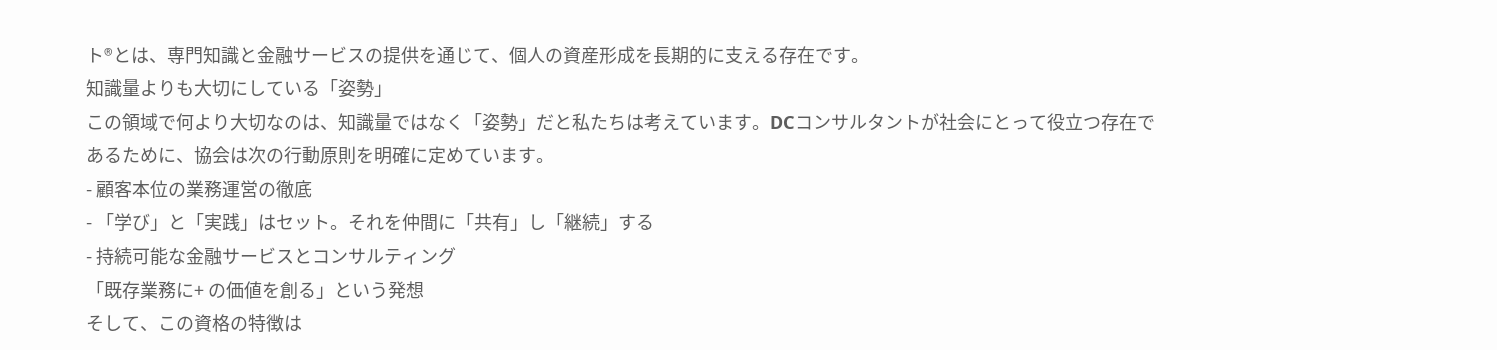ト®とは、専門知識と金融サービスの提供を通じて、個人の資産形成を長期的に支える存在です。
知識量よりも大切にしている「姿勢」
この領域で何より大切なのは、知識量ではなく「姿勢」だと私たちは考えています。DCコンサルタントが社会にとって役立つ存在であるために、協会は次の行動原則を明確に定めています。
- 顧客本位の業務運営の徹底
- 「学び」と「実践」はセット。それを仲間に「共有」し「継続」する
- 持続可能な金融サービスとコンサルティング
「既存業務に+ の価値を創る」という発想
そして、この資格の特徴は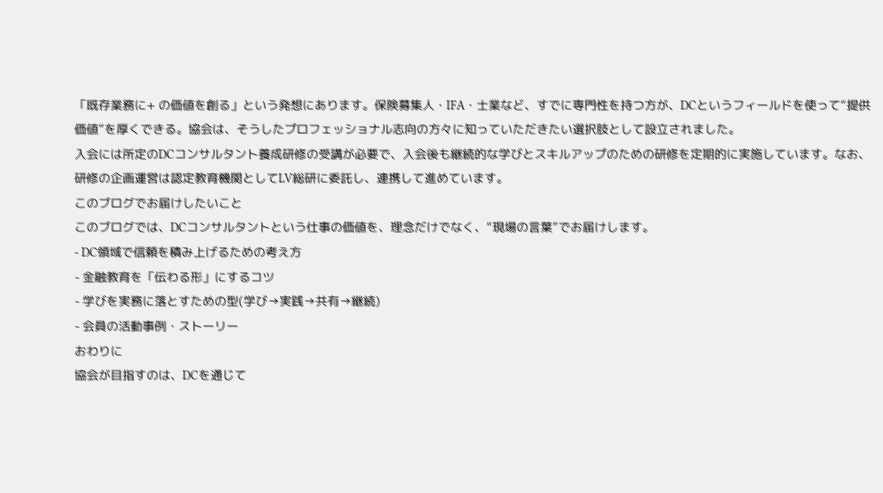「既存業務に+ の価値を創る」という発想にあります。保険募集人・IFA・士業など、すでに専門性を持つ方が、DCというフィールドを使って“提供価値”を厚くできる。協会は、そうしたプロフェッショナル志向の方々に知っていただきたい選択肢として設立されました。
入会には所定のDCコンサルタント養成研修の受講が必要で、入会後も継続的な学びとスキルアップのための研修を定期的に実施しています。なお、研修の企画運営は認定教育機関としてLV総研に委託し、連携して進めています。
このブログでお届けしたいこと
このブログでは、DCコンサルタントという仕事の価値を、理念だけでなく、“現場の言葉”でお届けします。
- DC領域で信頼を積み上げるための考え方
- 金融教育を「伝わる形」にするコツ
- 学びを実務に落とすための型(学び→実践→共有→継続)
- 会員の活動事例・ストーリー
おわりに
協会が目指すのは、DCを通じて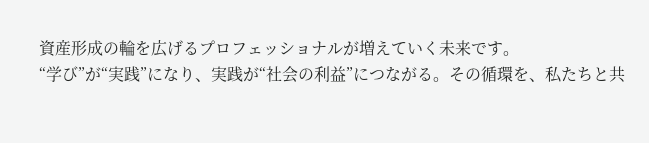資産形成の輪を広げるプロフェッショナルが増えていく未来です。
“学び”が“実践”になり、実践が“社会の利益”につながる。その循環を、私たちと共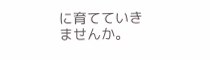に育てていきませんか。